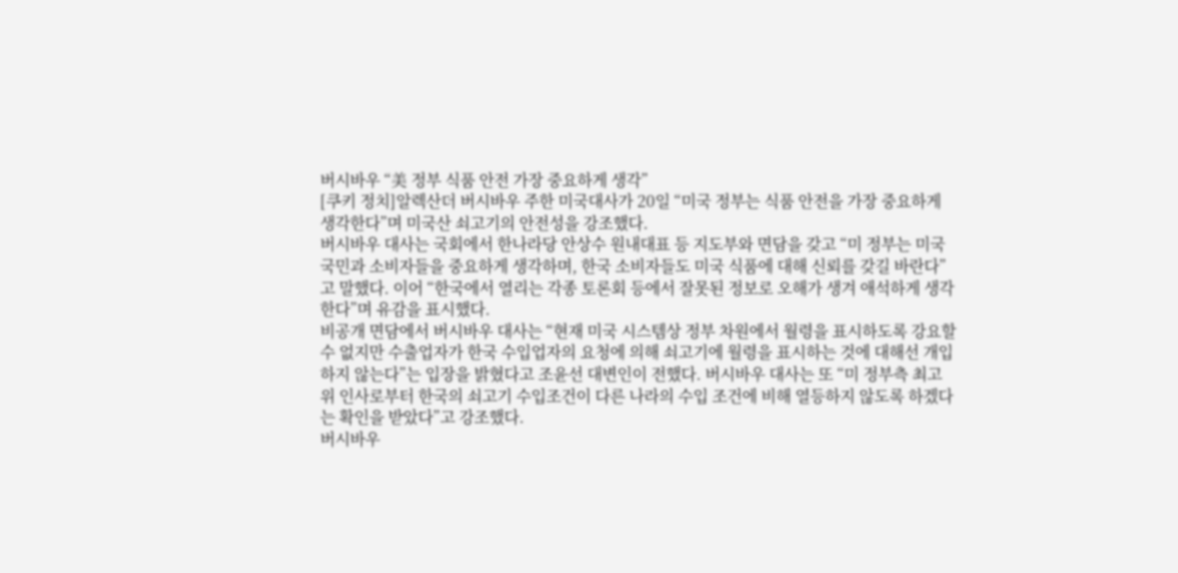버시바우 “美 정부 식품 안전 가장 중요하게 생각”
[쿠키 정치]알렉산더 버시바우 주한 미국대사가 20일 “미국 정부는 식품 안전을 가장 중요하게 생각한다”며 미국산 쇠고기의 안전성을 강조했다.
버시바우 대사는 국회에서 한나라당 안상수 원내대표 등 지도부와 면담을 갖고 “미 정부는 미국 국민과 소비자들을 중요하게 생각하며, 한국 소비자들도 미국 식품에 대해 신뢰를 갖길 바란다”고 말했다. 이어 “한국에서 열리는 각종 토론회 등에서 잘못된 정보로 오해가 생겨 애석하게 생각한다”며 유감을 표시했다.
비공개 면담에서 버시바우 대사는 “현재 미국 시스템상 정부 차원에서 월령을 표시하도록 강요할 수 없지만 수출업자가 한국 수입업자의 요청에 의해 쇠고기에 월령을 표시하는 것에 대해선 개입하지 않는다”는 입장을 밝혔다고 조윤선 대변인이 전했다. 버시바우 대사는 또 “미 정부측 최고위 인사로부터 한국의 쇠고기 수입조건이 다른 나라의 수입 조건에 비해 열등하지 않도록 하겠다는 확인을 받았다”고 강조했다.
버시바우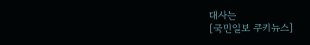대사는
[국민일보 쿠키뉴스]